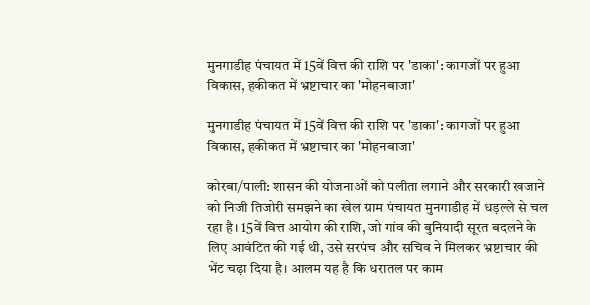मुनगाडीह पंचायत में 15वें वित्त की राशि पर 'डाका': कागजों पर हुआ विकास, हकीकत में भ्रष्टाचार का 'मोहनबाजा'

मुनगाडीह पंचायत में 15वें वित्त की राशि पर 'डाका': कागजों पर हुआ विकास, हकीकत में भ्रष्टाचार का 'मोहनबाजा'

कोरबा/पाली: शासन की योजनाओं को पलीता लगाने और सरकारी खजाने को निजी तिजोरी समझने का खेल ग्राम पंचायत मुनगाडीह में धड़ल्ले से चल रहा है। 15वें वित्त आयोग की राशि, जो गांव की बुनियादी सूरत बदलने के लिए आवंटित की गई थी, उसे सरपंच और सचिव ने मिलकर भ्रष्टाचार की भेंट चढ़ा दिया है। आलम यह है कि धरातल पर काम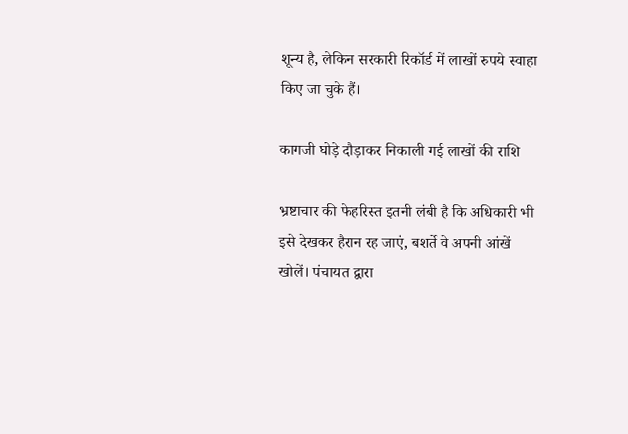शून्य है, लेकिन सरकारी रिकॉर्ड में लाखों रुपये स्वाहा किए जा चुके हैं।

कागजी घोड़े दौड़ाकर निकाली गई लाखों की राशि

भ्रष्टाचार की फेहरिस्त इतनी लंबी है कि अधिकारी भी इसे देखकर हैरान रह जाएं, बशर्ते वे अपनी आंखें खोलें। पंचायत द्वारा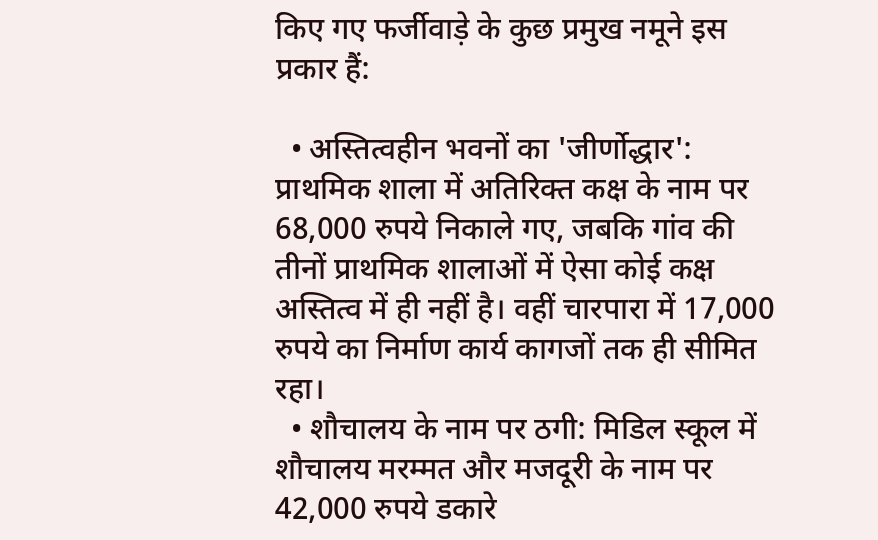किए गए फर्जीवाड़े के कुछ प्रमुख नमूने इस प्रकार हैं:

  • अस्तित्वहीन भवनों का 'जीर्णोद्धार': प्राथमिक शाला में अतिरिक्त कक्ष के नाम पर 68,000 रुपये निकाले गए, जबकि गांव की तीनों प्राथमिक शालाओं में ऐसा कोई कक्ष अस्तित्व में ही नहीं है। वहीं चारपारा में 17,000 रुपये का निर्माण कार्य कागजों तक ही सीमित रहा।
  • शौचालय के नाम पर ठगी: मिडिल स्कूल में शौचालय मरम्मत और मजदूरी के नाम पर 42,000 रुपये डकारे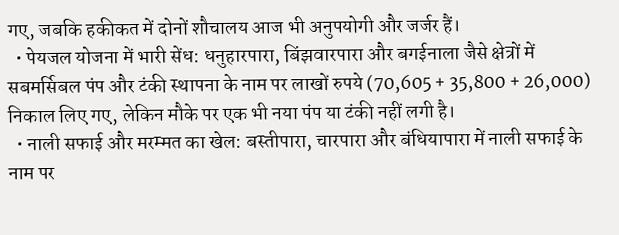गए, जबकि हकीकत में दोनों शौचालय आज भी अनुपयोगी और जर्जर हैं।
  • पेयजल योजना में भारी सेंध: धनुहारपारा, बिंझवारपारा और बगईनाला जैसे क्षेत्रों में सबमर्सिबल पंप और टंकी स्थापना के नाम पर लाखों रुपये (70,605 + 35,800 + 26,000) निकाल लिए गए, लेकिन मौके पर एक भी नया पंप या टंकी नहीं लगी है।
  • नाली सफाई और मरम्मत का खेल: बस्तीपारा, चारपारा और बंधियापारा में नाली सफाई के नाम पर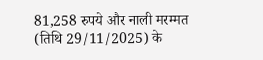81,258 रुपये और नाली मरम्मत (तिथि 29/11/2025) के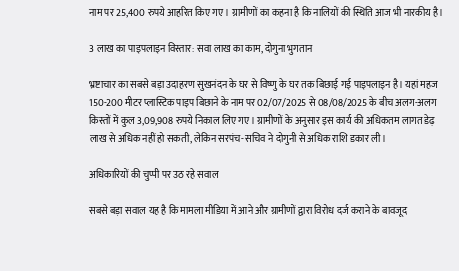नाम पर 25,400 रुपये आहरित किए गए। ग्रामीणों का कहना है कि नालियों की स्थिति आज भी नारकीय है।

3 लाख का पाइपलाइन विस्तार: सवा लाख का काम, दोगुना भुगतान

भ्रष्टाचार का सबसे बड़ा उदाहरण सुखनंदन के घर से विष्णु के घर तक बिछाई गई पाइपलाइन है। यहां महज 150-200 मीटर प्लास्टिक पाइप बिछाने के नाम पर 02/07/2025 से 08/08/2025 के बीच अलग-अलग किस्तों में कुल 3,09,908 रुपये निकाल लिए गए। ग्रामीणों के अनुसार इस कार्य की अधिकतम लागत डेढ़ लाख से अधिक नहीं हो सकती, लेकिन सरपंच-सचिव ने दोगुनी से अधिक राशि डकार ली।

अधिकारियों की चुप्पी पर उठ रहे सवाल

सबसे बड़ा सवाल यह है कि मामला मीडिया में आने और ग्रामीणों द्वारा विरोध दर्ज कराने के बावजूद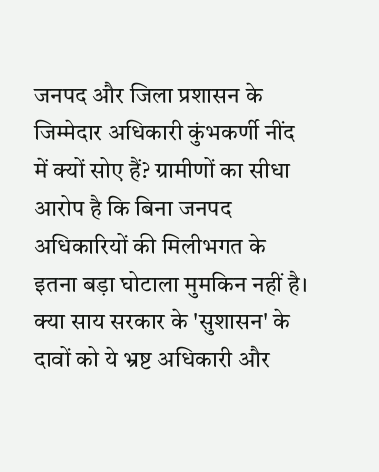जनपद और जिला प्रशासन के जिम्मेदार अधिकारी कुंभकर्णी नींद में क्यों सोए हैं? ग्रामीणों का सीधा आरोप है कि बिना जनपद अधिकारियों की मिलीभगत के इतना बड़ा घोटाला मुमकिन नहीं है। क्या साय सरकार के 'सुशासन' के दावों को ये भ्रष्ट अधिकारी और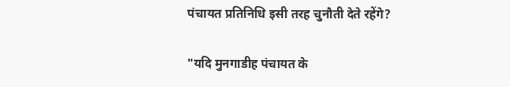पंचायत प्रतिनिधि इसी तरह चुनौती देते रहेंगे?

"यदि मुनगाडीह पंचायत के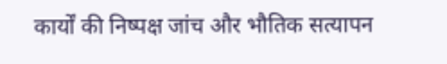कार्यों की निष्पक्ष जांच और भौतिक सत्यापन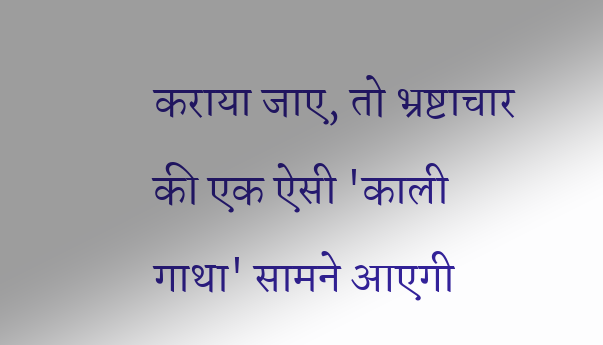कराया जाए, तो भ्रष्टाचार की एक ऐसी 'काली गाथा' सामने आएगी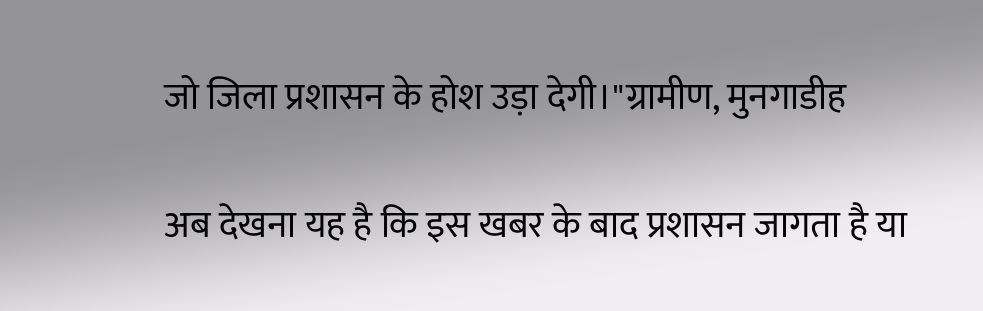जो जिला प्रशासन के होश उड़ा देगी।"ग्रामीण, मुनगाडीह

अब देखना यह है कि इस खबर के बाद प्रशासन जागता है या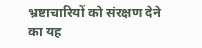भ्रष्टाचारियों को संरक्षण देने का यह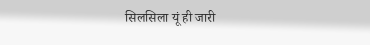सिलसिला यूं ही जारी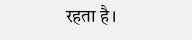रहता है।